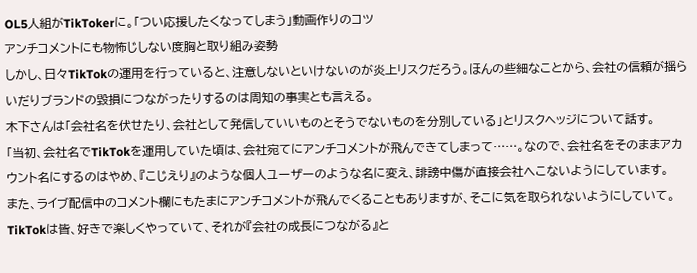OL5人組がTikTokerに。「つい応援したくなってしまう」動画作りのコツ
アンチコメントにも物怖じしない度胸と取り組み姿勢
しかし、日々TikTokの運用を行っていると、注意しないといけないのが炎上リスクだろう。ほんの些細なことから、会社の信頼が揺らいだりブランドの毀損につながったりするのは周知の事実とも言える。
木下さんは「会社名を伏せたり、会社として発信していいものとそうでないものを分別している」とリスクヘッジについて話す。
「当初、会社名でTikTokを運用していた頃は、会社宛てにアンチコメントが飛んできてしまって……。なので、会社名をそのままアカウント名にするのはやめ、『こじえり』のような個人ユーザーのような名に変え、誹謗中傷が直接会社へこないようにしています。
また、ライブ配信中のコメント欄にもたまにアンチコメントが飛んでくることもありますが、そこに気を取られないようにしていて。TikTokは皆、好きで楽しくやっていて、それが『会社の成長につながる』と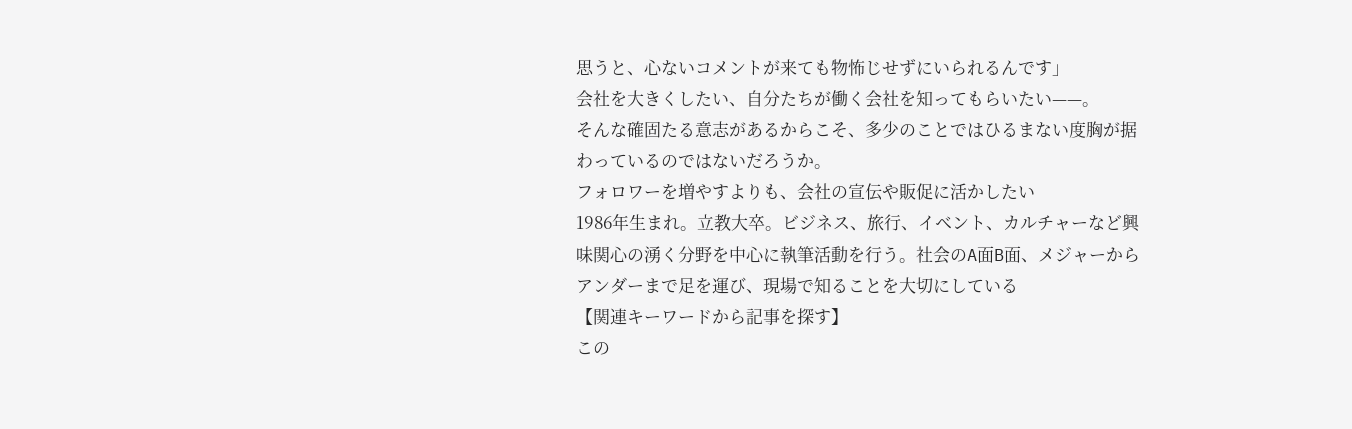思うと、心ないコメントが来ても物怖じせずにいられるんです」
会社を大きくしたい、自分たちが働く会社を知ってもらいたい——。
そんな確固たる意志があるからこそ、多少のことではひるまない度胸が据わっているのではないだろうか。
フォロワーを増やすよりも、会社の宣伝や販促に活かしたい
1986年生まれ。立教大卒。ビジネス、旅行、イベント、カルチャーなど興味関心の湧く分野を中心に執筆活動を行う。社会のA面B面、メジャーからアンダーまで足を運び、現場で知ることを大切にしている
【関連キーワードから記事を探す】
この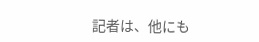記者は、他にも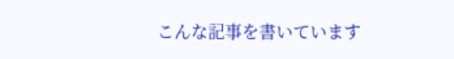こんな記事を書いています